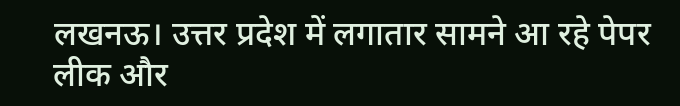लखनऊ। उत्तर प्रदेश में लगातार सामने आ रहे पेपर लीक और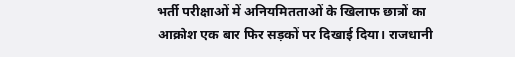भर्ती परीक्षाओं में अनियमितताओं के खिलाफ छात्रों का आक्रोश एक बार फिर सड़कों पर दिखाई दिया। राजधानी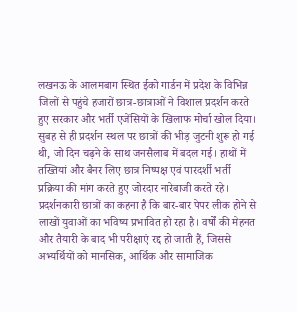लखनऊ के आलमबाग स्थित ईको गार्डन में प्रदेश के विभिन्न जिलों से पहुंचे हजारों छात्र-छात्राओं ने विशाल प्रदर्शन करते हुए सरकार और भर्ती एजेंसियों के खिलाफ मोर्चा खोल दिया। सुबह से ही प्रदर्शन स्थल पर छात्रों की भीड़ जुटनी शुरू हो गई थी, जो दिन चढ़ने के साथ जनसैलाब में बदल गई। हाथों में तख्तियां और बैनर लिए छात्र निष्पक्ष एवं पारदर्शी भर्ती प्रक्रिया की मांग करते हुए जोरदार नारेबाजी करते रहे।
प्रदर्शनकारी छात्रों का कहना है कि बार-बार पेपर लीक होने से लाखों युवाओं का भविष्य प्रभावित हो रहा है। वर्षों की मेहनत और तैयारी के बाद भी परीक्षाएं रद्द हो जाती हैं, जिससे अभ्यर्थियों को मानसिक, आर्थिक और सामाजिक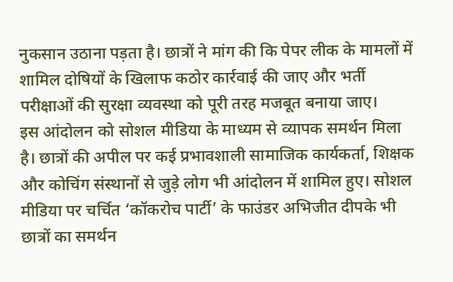नुकसान उठाना पड़ता है। छात्रों ने मांग की कि पेपर लीक के मामलों में शामिल दोषियों के खिलाफ कठोर कार्रवाई की जाए और भर्ती परीक्षाओं की सुरक्षा व्यवस्था को पूरी तरह मजबूत बनाया जाए।
इस आंदोलन को सोशल मीडिया के माध्यम से व्यापक समर्थन मिला है। छात्रों की अपील पर कई प्रभावशाली सामाजिक कार्यकर्ता, शिक्षक और कोचिंग संस्थानों से जुड़े लोग भी आंदोलन में शामिल हुए। सोशल मीडिया पर चर्चित ‘कॉकरोच पार्टी’ के फाउंडर अभिजीत दीपके भी छात्रों का समर्थन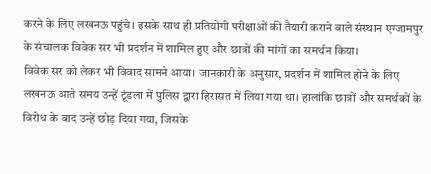करने के लिए लखनऊ पहुंचे। इसके साथ ही प्रतियोगी परीक्षाओं की तैयारी कराने वाले संस्थान एग्जामपुर के संचालक विवेक सर भी प्रदर्शन में शामिल हुए और छात्रों की मांगों का समर्थन किया।
विवेक सर को लेकर भी विवाद सामने आया। जानकारी के अनुसार, प्रदर्शन में शामिल होने के लिए लखनऊ आते समय उन्हें टूंडला में पुलिस द्वारा हिरासत में लिया गया था। हालांकि छात्रों और समर्थकों के विरोध के बाद उन्हें छोड़ दिया गया, जिसके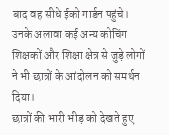बाद वह सीधे ईको गार्डन पहुंचे। उनके अलावा कई अन्य कोचिंग शिक्षकों और शिक्षा क्षेत्र से जुड़े लोगों ने भी छात्रों के आंदोलन को समर्थन दिया।
छात्रों की भारी भीड़ को देखते हुए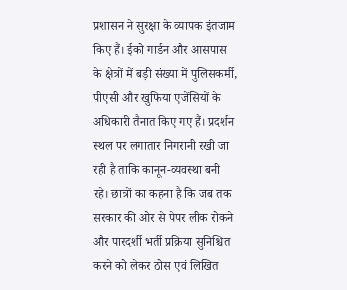प्रशासन ने सुरक्षा के व्यापक इंतजाम किए हैं। ईको गार्डन और आसपास के क्षेत्रों में बड़ी संख्या में पुलिसकर्मी, पीएसी और खुफिया एजेंसियों के अधिकारी तैनात किए गए हैं। प्रदर्शन स्थल पर लगातार निगरानी रखी जा रही है ताकि कानून-व्यवस्था बनी रहे। छात्रों का कहना है कि जब तक सरकार की ओर से पेपर लीक रोकने और पारदर्शी भर्ती प्रक्रिया सुनिश्चित करने को लेकर ठोस एवं लिखित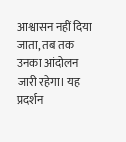आश्वासन नहीं दिया जाता, तब तक उनका आंदोलन जारी रहेगा। यह प्रदर्शन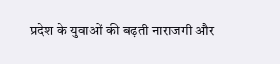प्रदेश के युवाओं की बढ़ती नाराजगी और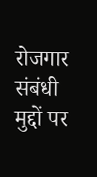रोजगार संबंधी मुद्दों पर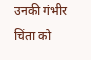उनकी गंभीर चिंता को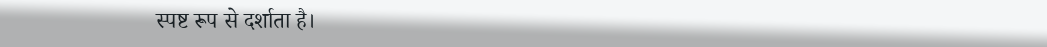स्पष्ट रूप से दर्शाता है।